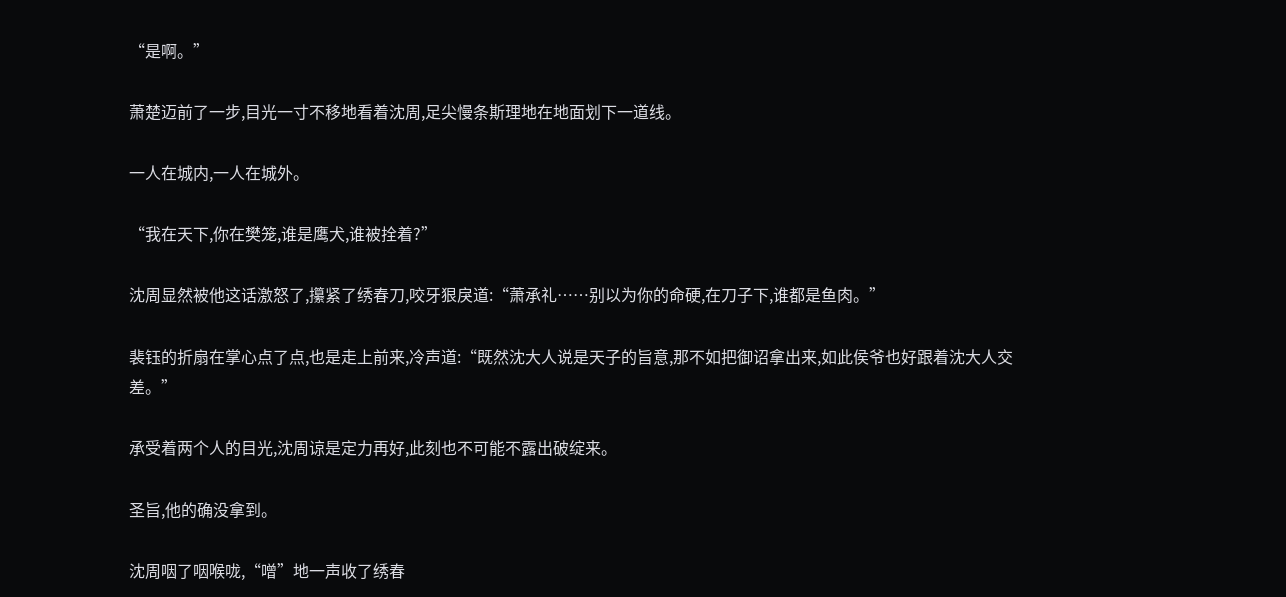“是啊。”

萧楚迈前了一步,目光一寸不移地看着沈周,足尖慢条斯理地在地面划下一道线。

一人在城内,一人在城外。

“我在天下,你在樊笼,谁是鹰犬,谁被拴着?”

沈周显然被他这话激怒了,攥紧了绣春刀,咬牙狠戾道:“萧承礼……别以为你的命硬,在刀子下,谁都是鱼肉。”

裴钰的折扇在掌心点了点,也是走上前来,冷声道:“既然沈大人说是天子的旨意,那不如把御诏拿出来,如此侯爷也好跟着沈大人交差。”

承受着两个人的目光,沈周谅是定力再好,此刻也不可能不露出破绽来。

圣旨,他的确没拿到。

沈周咽了咽喉咙,“噌”地一声收了绣春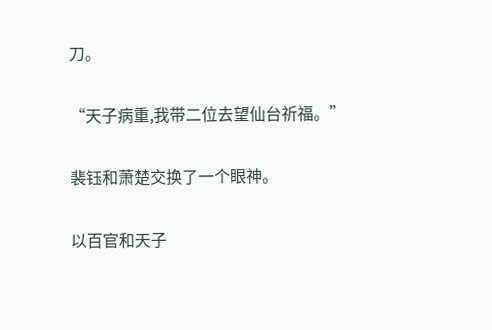刀。

“天子病重,我带二位去望仙台祈福。”

裴钰和萧楚交换了一个眼神。

以百官和天子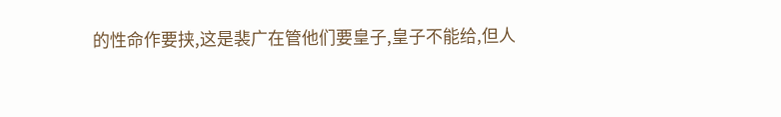的性命作要挟,这是裴广在管他们要皇子,皇子不能给,但人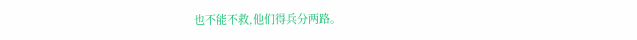也不能不救,他们得兵分两路。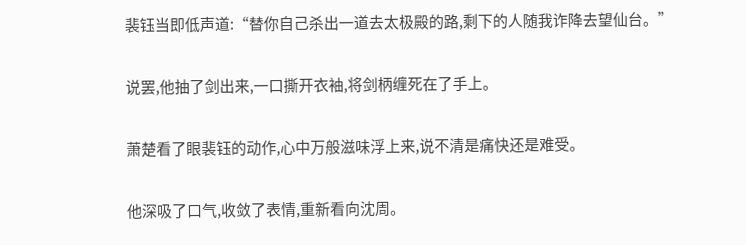裴钰当即低声道:“替你自己杀出一道去太极殿的路,剩下的人随我诈降去望仙台。”

说罢,他抽了剑出来,一口撕开衣袖,将剑柄缠死在了手上。

萧楚看了眼裴钰的动作,心中万般滋味浮上来,说不清是痛快还是难受。

他深吸了口气,收敛了表情,重新看向沈周。